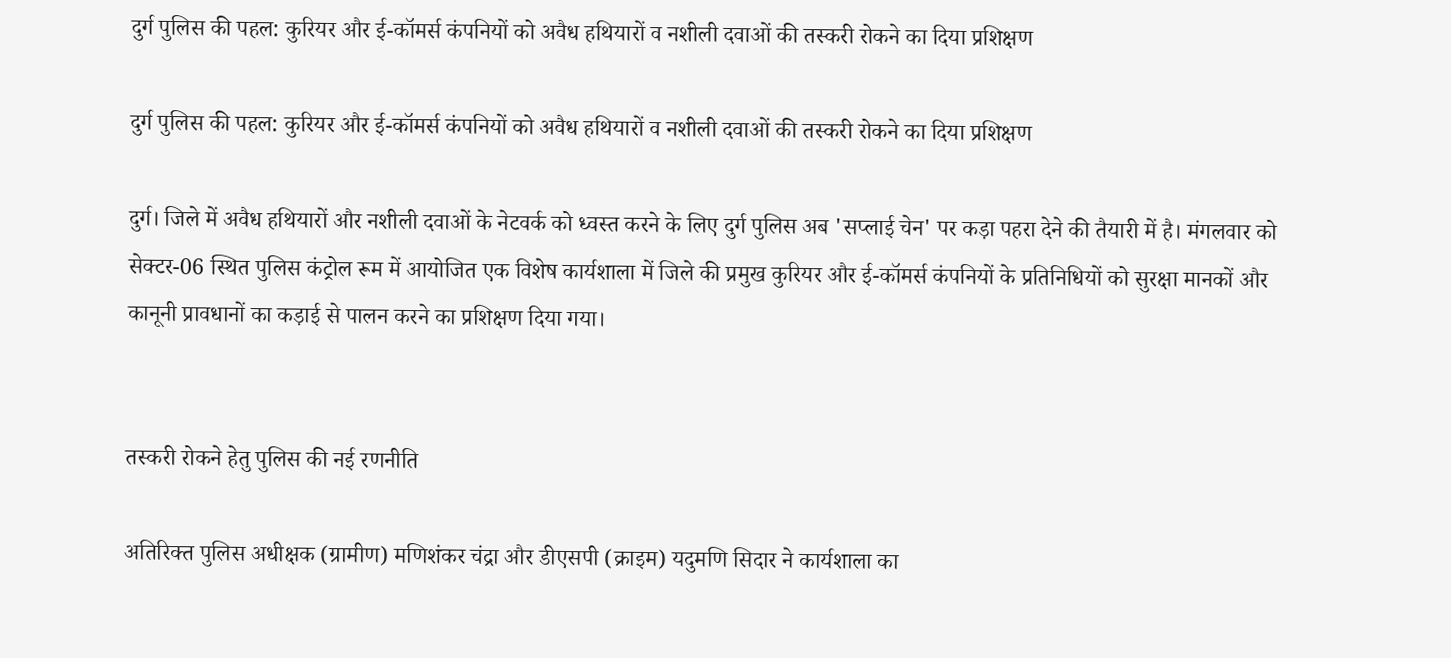दुर्ग पुलिस की पहल: कुरियर और ई-कॉमर्स कंपनियों को अवैध हथियारों व नशीली दवाओं की तस्करी रोकने का दिया प्रशिक्षण

दुर्ग पुलिस की पहल: कुरियर और ई-कॉमर्स कंपनियों को अवैध हथियारों व नशीली दवाओं की तस्करी रोकने का दिया प्रशिक्षण

दुर्ग। जिले में अवैध हथियारों और नशीली दवाओं के नेटवर्क को ध्वस्त करने के लिए दुर्ग पुलिस अब 'सप्लाई चेन' पर कड़ा पहरा देने की तैयारी में है। मंगलवार को सेक्टर-06 स्थित पुलिस कंट्रोल रूम में आयोजित एक विशेष कार्यशाला में जिले की प्रमुख कुरियर और ई-कॉमर्स कंपनियों के प्रतिनिधियों को सुरक्षा मानकों और कानूनी प्रावधानों का कड़ाई से पालन करने का प्रशिक्षण दिया गया।


तस्करी रोकने हेतु पुलिस की नई रणनीति

अतिरिक्त पुलिस अधीक्षक (ग्रामीण) मणिशंकर चंद्रा और डीएसपी (क्राइम) यदुमणि सिदार ने कार्यशाला का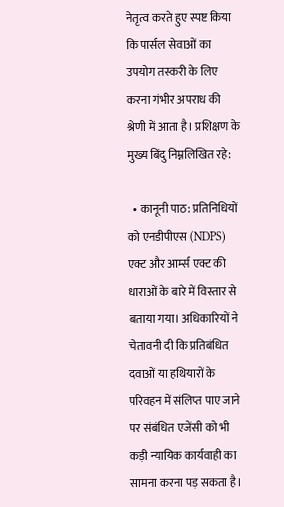नेतृत्व करते हुए स्पष्ट किया कि पार्सल सेवाओं का उपयोग तस्करी के लिए करना गंभीर अपराध की श्रेणी में आता है। प्रशिक्षण के मुख्य बिंदु निम्नलिखित रहे:

  • कानूनी पाठ: प्रतिनिधियों को एनडीपीएस (NDPS) एक्ट और आर्म्स एक्ट की धाराओं के बारे में विस्तार से बताया गया। अधिकारियों ने चेतावनी दी कि प्रतिबंधित दवाओं या हथियारों के परिवहन में संलिप्त पाए जाने पर संबंधित एजेंसी को भी कड़ी न्यायिक कार्यवाही का सामना करना पड़ सकता है।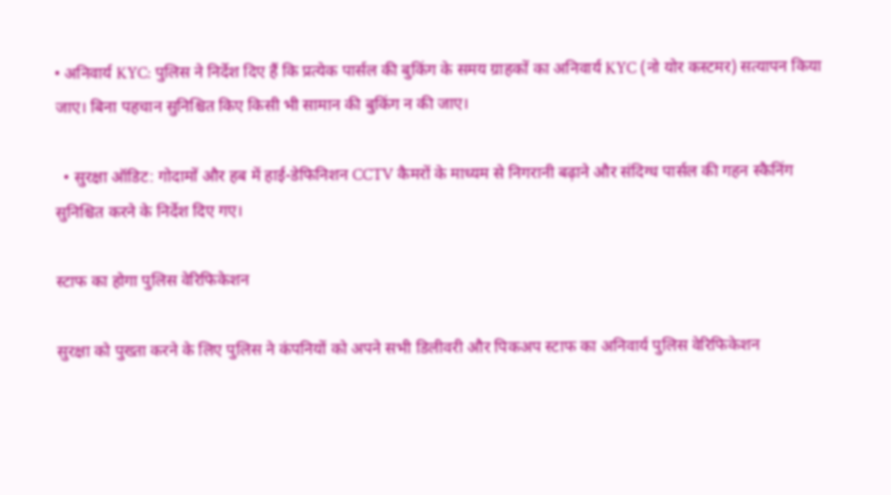• अनिवार्य KYC: पुलिस ने निर्देश दिए हैं कि प्रत्येक पार्सल की बुकिंग के समय ग्राहकों का अनिवार्य KYC (नो योर कस्टमर) सत्यापन किया जाए। बिना पहचान सुनिश्चित किए किसी भी सामान की बुकिंग न की जाए।

  • सुरक्षा ऑडिट: गोदामों और हब में हाई-डेफिनिशन CCTV कैमरों के माध्यम से निगरानी बढ़ाने और संदिग्ध पार्सल की गहन स्कैनिंग सुनिश्चित करने के निर्देश दिए गए।

स्टाफ का होगा पुलिस वेरिफिकेशन

सुरक्षा को पुख्ता करने के लिए पुलिस ने कंपनियों को अपने सभी डिलीवरी और पिकअप स्टाफ का अनिवार्य पुलिस वेरिफिकेशन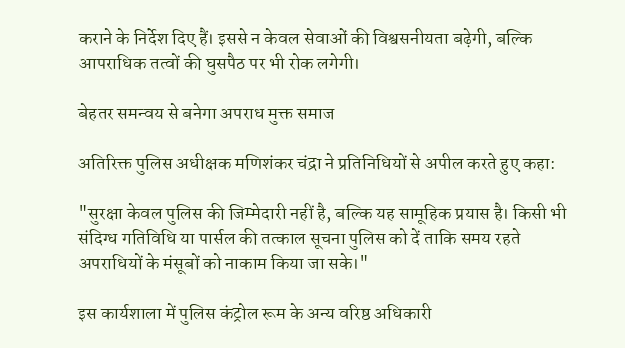कराने के निर्देश दिए हैं। इससे न केवल सेवाओं की विश्वसनीयता बढ़ेगी, बल्कि आपराधिक तत्वों की घुसपैठ पर भी रोक लगेगी।

बेहतर समन्वय से बनेगा अपराध मुक्त समाज

अतिरिक्त पुलिस अधीक्षक मणिशंकर चंद्रा ने प्रतिनिधियों से अपील करते हुए कहा:

"सुरक्षा केवल पुलिस की जिम्मेदारी नहीं है, बल्कि यह सामूहिक प्रयास है। किसी भी संदिग्ध गतिविधि या पार्सल की तत्काल सूचना पुलिस को दें ताकि समय रहते अपराधियों के मंसूबों को नाकाम किया जा सके।"

इस कार्यशाला में पुलिस कंट्रोल रूम के अन्य वरिष्ठ अधिकारी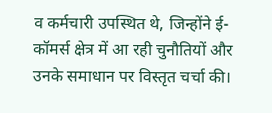व कर्मचारी उपस्थित थे, जिन्होंने ई-कॉमर्स क्षेत्र में आ रही चुनौतियों और उनके समाधान पर विस्तृत चर्चा की।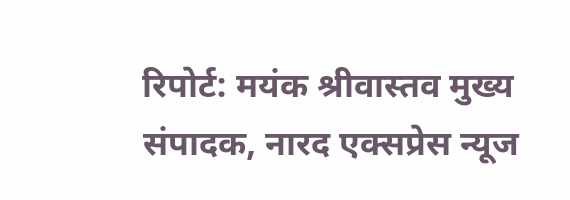रिपोर्ट: मयंक श्रीवास्तव मुख्य संपादक, नारद एक्सप्रेस न्यूज